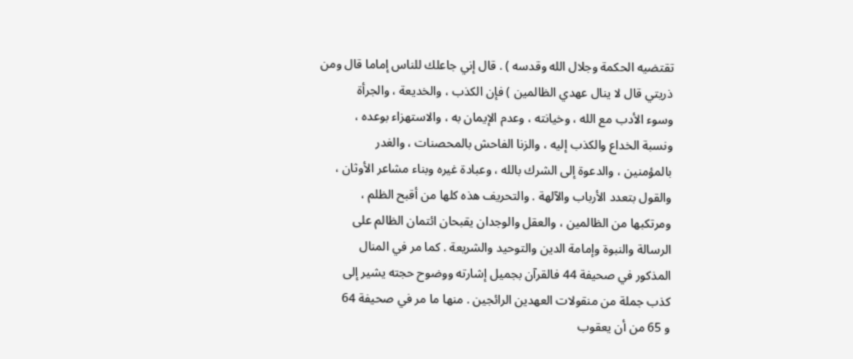تقتضيه الحكمة وجلال الله وقدسه ) . قال إني جاعلك للناس إماما قال ومن
ذريتي قال لا ينال عهدي الظالمين ) فإن الكذب ، والخديعة ، والجرأة
وسوء الأدب مع الله ، وخيانته ، وعدم الإيمان به ، والاستهزاء بوعده ،
ونسبة الخداع والكذب إليه ، والزنا الفاحش بالمحصنات ، والغدر
بالمؤمنين ، والدعوة إلى الشرك بالله ، وعبادة غيره وبناء مشاعر الأوثان ،
والقول بتعدد الأرباب والآلهة . والتحريف هذه كلها من أقبح الظلم ،
ومرتكبها من الظالمين ، والعقل والوجدان يقبحان ائتمان الظالم على
الرسالة والنبوة وإمامة الدين والتوحيد والشريعة . كما مر في المنال
المذكور في صحيفة 44 فالقرآن بجميل إشارته ووضوح حجته يشير إلى
كذب جملة من منقولات العهدين الرائجين . منها ما مر في صحيفة 64
و 65 من أن يعقوب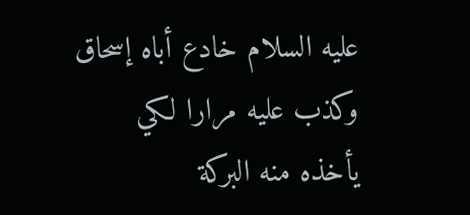عليه السلام خادع أباه إسحاق وكذب عليه مرارا لكي
يأخذه منه البركة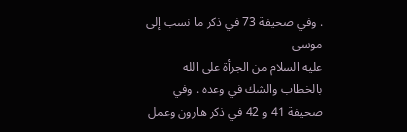. وفي صحيفة 73 في ذكر ما نسب إلى موسى
عليه السلام من الجرأة على الله بالخطاب والشك في وعده . وفي
صحيفة 41 و 42 في ذكر هارون وعمل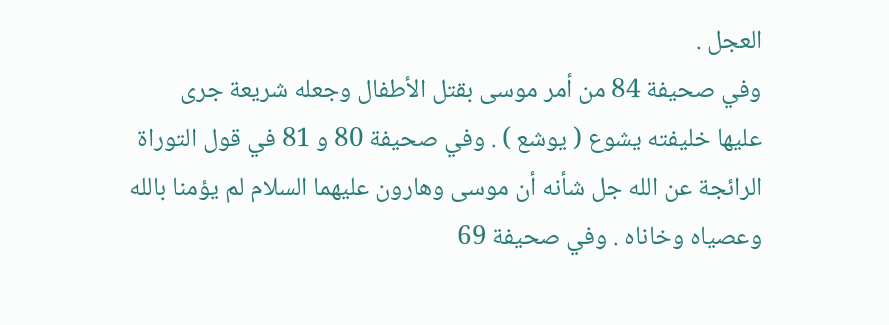العجل .
وفي صحيفة 84 من أمر موسى بقتل الأطفال وجعله شريعة جرى
عليها خليفته يشوع ( يوشع ) . وفي صحيفة 80 و 81 في قول التوراة
الرائجة عن الله جل شأنه أن موسى وهارون عليهما السلام لم يؤمنا بالله
وعصياه وخاناه . وفي صحيفة 69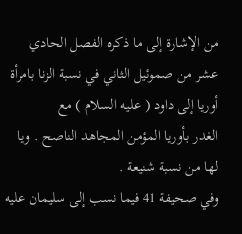من الإشارة إلى ما ذكره الفصل الحادي
عشر من صموئيل الثاني في نسبة الزنا بامرأة أوريا إلى داود ( عليه السلام ) مع
الغدر بأوريا المؤمن المجاهد الناصح . ويا لها من نسبة شنيعة .
وفي صحيفة 41 فيما نسب إلى سليمان عليه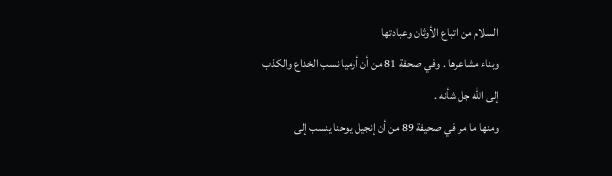السلام من اتباع الأوثان وعبادتها
وبناء مشاعرها . وفي صحفة 81 من أن أرميا نسب الخداع والكذب
إلى الله جل شأنه .
ومنها ما مر في صحيفة 89 من أن إنجيل يوحنا ينسب إلى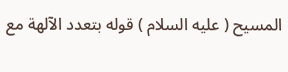المسيح ( عليه السلام ) قوله بتعدد الآلهة مع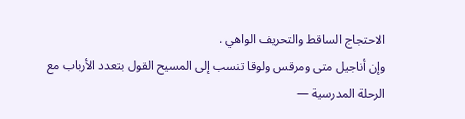الاحتجاج الساقط والتحريف الواهي .
وإن أناجيل متى ومرقس ولوقا تنسب إلى المسيح القول بتعدد الأرباب مع
الرحلة المدرسية —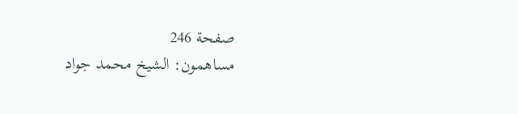صفحة 246
مساهمون: الشيخ محمد جواد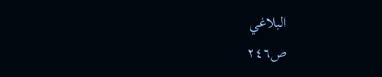البلاغي
ص٢٤٦